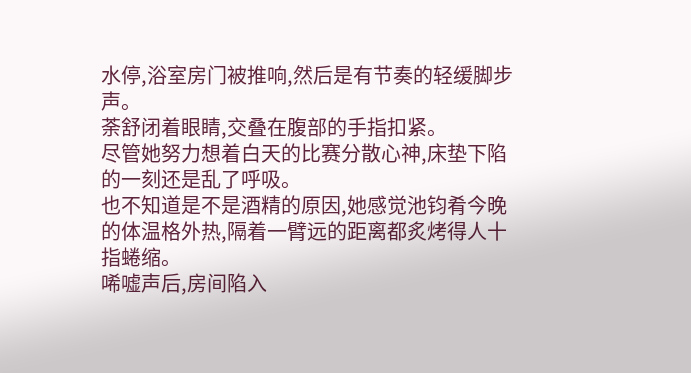水停,浴室房门被推响,然后是有节奏的轻缓脚步声。
荼舒闭着眼睛,交叠在腹部的手指扣紧。
尽管她努力想着白天的比赛分散心神,床垫下陷的一刻还是乱了呼吸。
也不知道是不是酒精的原因,她感觉池钧肴今晚的体温格外热,隔着一臂远的距离都炙烤得人十指蜷缩。
唏嘘声后,房间陷入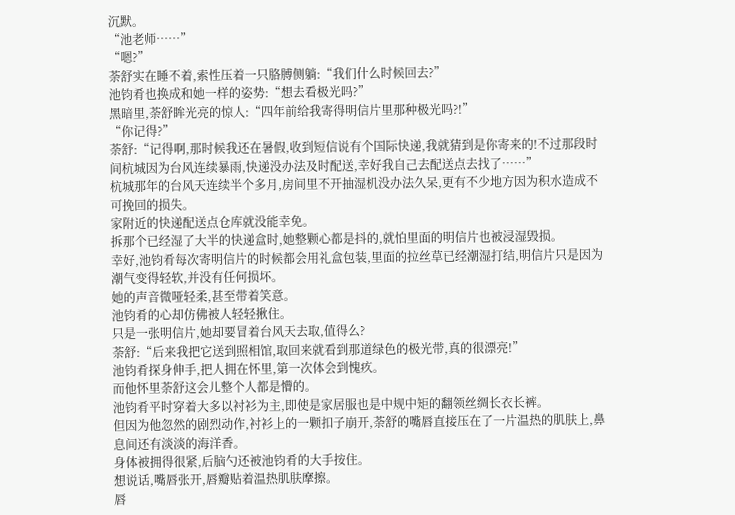沉默。
“池老师……”
“嗯?”
荼舒实在睡不着,索性压着一只胳膊侧躺:“我们什么时候回去?”
池钧肴也换成和她一样的姿势:“想去看极光吗?”
黑暗里,荼舒眸光亮的惊人:“四年前给我寄得明信片里那种极光吗?!”
“你记得?”
荼舒:“记得啊,那时候我还在暑假,收到短信说有个国际快递,我就猜到是你寄来的!不过那段时间杭城因为台风连续暴雨,快递没办法及时配送,幸好我自己去配送点去找了……”
杭城那年的台风天连续半个多月,房间里不开抽湿机没办法久呆,更有不少地方因为积水造成不可挽回的损失。
家附近的快递配送点仓库就没能幸免。
拆那个已经湿了大半的快递盒时,她整颗心都是抖的,就怕里面的明信片也被浸湿毁损。
幸好,池钧肴每次寄明信片的时候都会用礼盒包装,里面的拉丝草已经潮湿打结,明信片只是因为潮气变得轻软,并没有任何损坏。
她的声音微哑轻柔,甚至带着笑意。
池钧肴的心却仿佛被人轻轻揪住。
只是一张明信片,她却要冒着台风天去取,值得么?
荼舒:“后来我把它送到照相馆,取回来就看到那道绿色的极光带,真的很漂亮!”
池钧肴探身伸手,把人拥在怀里,第一次体会到愧疚。
而他怀里荼舒这会儿整个人都是懵的。
池钧肴平时穿着大多以衬衫为主,即使是家居服也是中规中矩的翻领丝绸长衣长裤。
但因为他忽然的剧烈动作,衬衫上的一颗扣子崩开,荼舒的嘴唇直接压在了一片温热的肌肤上,鼻息间还有淡淡的海洋香。
身体被拥得很紧,后脑勺还被池钧肴的大手按住。
想说话,嘴唇张开,唇瓣贴着温热肌肤摩擦。
唇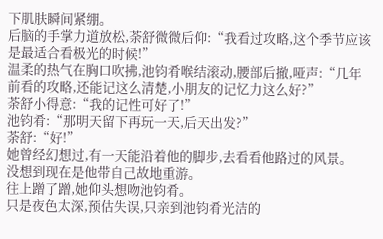下肌肤瞬间紧绷。
后脑的手掌力道放松,荼舒微微后仰:“我看过攻略,这个季节应该是最适合看极光的时候!”
温柔的热气在胸口吹拂,池钧肴喉结滚动,腰部后撤,哑声:“几年前看的攻略,还能记这么清楚,小朋友的记忆力这么好?”
荼舒小得意:“我的记性可好了!”
池钧肴:“那明天留下再玩一天,后天出发?”
荼舒:“好!”
她曾经幻想过,有一天能沿着他的脚步,去看看他路过的风景。
没想到现在是他带自己故地重游。
往上蹭了蹭,她仰头想吻池钧肴。
只是夜色太深,预估失误,只亲到池钧肴光洁的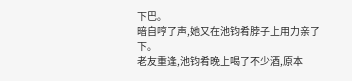下巴。
暗自哼了声,她又在池钧肴脖子上用力亲了下。
老友重逢,池钧肴晚上喝了不少酒,原本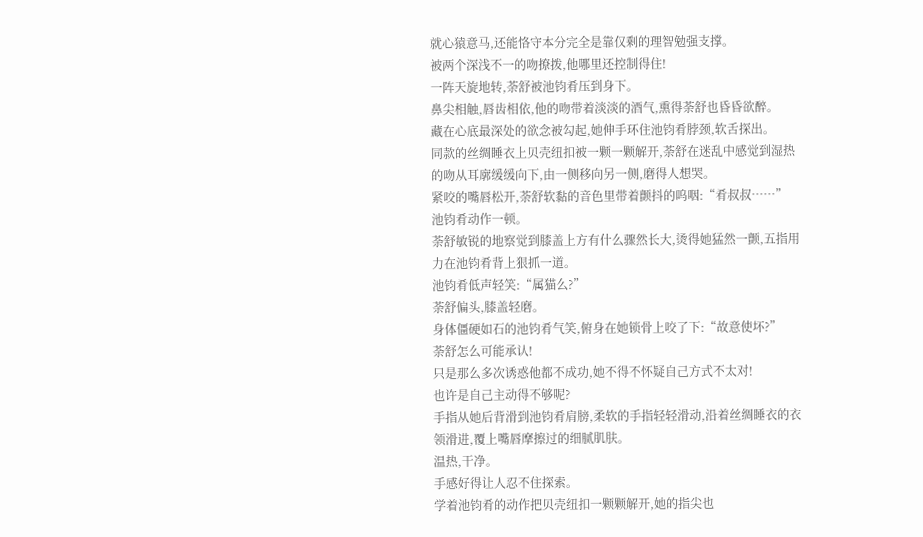就心猿意马,还能恪守本分完全是靠仅剩的理智勉强支撑。
被两个深浅不一的吻撩拨,他哪里还控制得住!
一阵天旋地转,荼舒被池钧肴压到身下。
鼻尖相触,唇齿相依,他的吻带着淡淡的酒气,熏得荼舒也昏昏欲醉。
藏在心底最深处的欲念被勾起,她伸手环住池钧肴脖颈,软舌探出。
同款的丝绸睡衣上贝壳纽扣被一颗一颗解开,荼舒在迷乱中感觉到湿热的吻从耳廓缓缓向下,由一侧移向另一侧,磨得人想哭。
紧咬的嘴唇松开,荼舒软黏的音色里带着颤抖的呜咽:“肴叔叔……”
池钧肴动作一顿。
荼舒敏锐的地察觉到膝盖上方有什么骤然长大,烫得她猛然一颤,五指用力在池钧肴背上狠抓一道。
池钧肴低声轻笑:“属猫么?”
荼舒偏头,膝盖轻磨。
身体僵硬如石的池钧肴气笑,俯身在她锁骨上咬了下:“故意使坏?”
荼舒怎么可能承认!
只是那么多次诱惑他都不成功,她不得不怀疑自己方式不太对!
也许是自己主动得不够呢?
手指从她后背滑到池钧肴肩膀,柔软的手指轻轻滑动,沿着丝绸睡衣的衣领滑进,覆上嘴唇摩擦过的细腻肌肤。
温热,干净。
手感好得让人忍不住探索。
学着池钧肴的动作把贝壳纽扣一颗颗解开,她的指尖也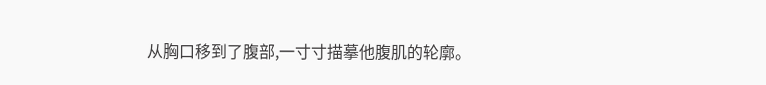从胸口移到了腹部,一寸寸描摹他腹肌的轮廓。